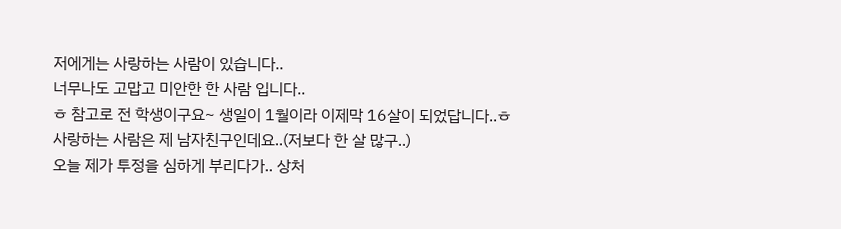저에게는 사랑하는 사람이 있습니다..
너무나도 고맙고 미안한 한 사람 입니다..
ㅎ 참고로 전 학생이구요~ 생일이 1월이라 이제막 16살이 되었답니다..ㅎ
사랑하는 사람은 제 남자친구인데요..(저보다 한 살 많구..)
오늘 제가 투정을 심하게 부리다가.. 상처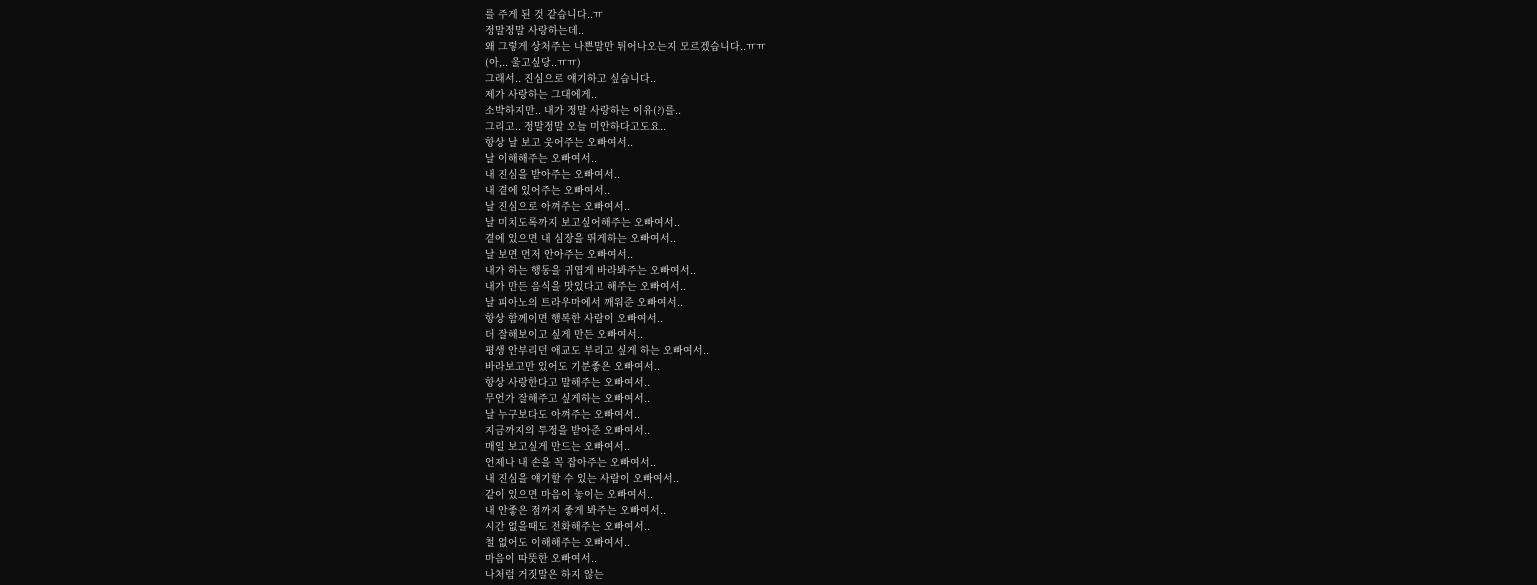를 주게 된 것 같습니다..ㅠ
정말정말 사랑하는데..
왜 그렇게 상처주는 나쁜말만 튀어나오는지 모르겠습니다..ㅠㅠ
(아,.. 울고싶당..ㅠㅠ)
그래서.. 진심으로 얘기하고 싶습니다..
제가 사랑하는 그대에게..
소박하지만.. 내가 정말 사랑하는 이유(?)를..
그리고.. 정말정말 오늘 미안하다고도요..
항상 날 보고 웃어주는 오빠여서..
날 이해해주는 오빠여서..
내 진심을 받아주는 오빠여서..
내 곁에 있어주는 오빠여서..
날 진심으로 아껴주는 오빠여서..
날 미치도록까지 보고싶어해주는 오빠여서..
곁에 있으면 내 심장을 뛰게하는 오빠여서..
날 보면 먼저 안아주는 오빠여서..
내가 하는 행동을 귀엽게 바라봐주는 오빠여서..
내가 만든 음식을 맛있다고 해주는 오빠여서..
날 피아노의 트라우마에서 깨워준 오빠여서..
항상 함께이면 행복한 사람이 오빠여서..
더 잘해보이고 싶게 만든 오빠여서..
평생 안부리던 애교도 부리고 싶게 하는 오빠여서..
바라보고만 있어도 기분좋은 오빠여서..
항상 사랑한다고 말해주는 오빠여서..
무언가 잘해주고 싶게하는 오빠여서..
날 누구보다도 아껴주는 오빠여서..
지금까지의 투정을 받아준 오빠여서..
매일 보고싶게 만드는 오빠여서..
언제나 내 손을 꼭 잡아주는 오빠여서..
내 진심을 얘기할 수 있는 사람이 오빠여서..
같이 있으면 마음이 놓이는 오빠여서..
내 안좋은 점까지 좋게 봐주는 오빠여서..
시간 없을때도 전화해주는 오빠여서..
철 없어도 이해해주는 오빠여서..
마음이 따뜻한 오빠여서..
나처럼 거짓말은 하지 않는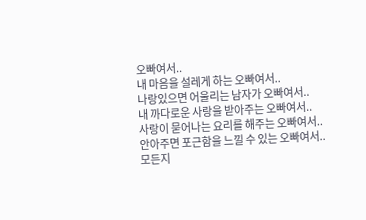오빠여서..
내 마음을 설레게 하는 오빠여서..
나랑있으면 어울리는 남자가 오빠여서..
내 까다로운 사랑을 받아주는 오빠여서..
사랑이 묻어나는 요리를 해주는 오빠여서..
안아주면 포근함을 느낄 수 있는 오빠여서..
모든지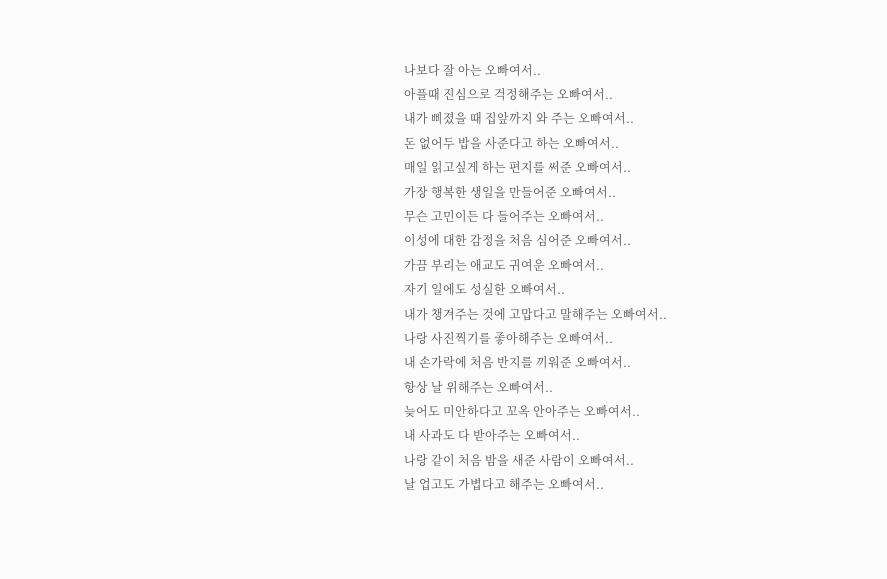나보다 잘 아는 오빠여서..
아플때 진심으로 걱정해주는 오빠여서..
내가 삐졌을 때 집앞까지 와 주는 오빠여서..
돈 없어두 밥을 사준다고 하는 오빠여서..
매일 읽고싶게 하는 편지를 써준 오빠여서..
가장 행복한 생일을 만들어준 오빠여서..
무슨 고민이든 다 들어주는 오빠여서..
이성에 대한 감정을 처음 심어준 오빠여서..
가끔 부리는 애교도 귀여운 오빠여서..
자기 일에도 성실한 오빠여서..
내가 챙겨주는 것에 고맙다고 말해주는 오빠여서..
나랑 사진찍기를 좋아해주는 오빠여서..
내 손가락에 처음 반지를 끼워준 오빠여서..
항상 날 위해주는 오빠여서..
늦어도 미안하다고 꼬옥 안아주는 오빠여서..
내 사과도 다 받아주는 오빠여서..
나랑 같이 처음 밤을 새준 사람이 오빠여서..
날 업고도 가볍다고 해주는 오빠여서..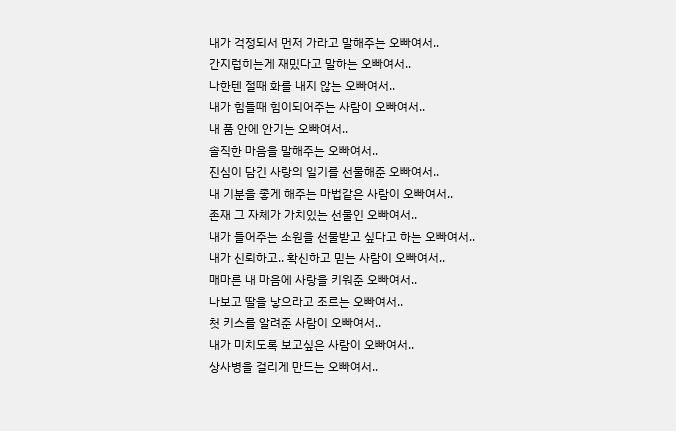내가 걱정되서 먼저 가라고 말해주는 오빠여서..
간지럽히는게 재밌다고 말하는 오빠여서..
나한텐 절때 화를 내지 않는 오빠여서..
내가 힘들때 힘이되어주는 사람이 오빠여서..
내 품 안에 안기는 오빠여서..
솔직한 마음을 말해주는 오빠여서..
진심이 담긴 사랑의 일기를 선물해준 오빠여서..
내 기분을 좋게 해주는 마법같은 사람이 오빠여서..
존재 그 자체가 가치있는 선물인 오빠여서..
내가 들어주는 소원을 선물받고 싶다고 하는 오빠여서..
내가 신뢰하고.. 확신하고 믿는 사람이 오빠여서..
매마른 내 마음에 사랑을 키워준 오빠여서..
나보고 딸을 낳으라고 조르는 오빠여서..
첫 키스를 알려준 사람이 오빠여서..
내가 미치도록 보고싶은 사람이 오빠여서..
상사병을 걸리게 만드는 오빠여서..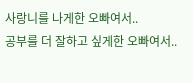사랑니를 나게한 오빠여서..
공부를 더 잘하고 싶게한 오빠여서..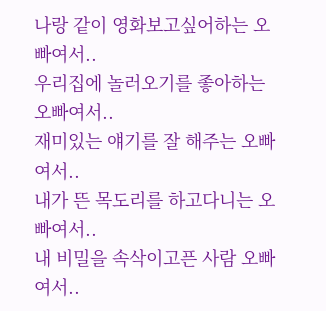나랑 같이 영화보고싶어하는 오빠여서..
우리집에 놀러오기를 좋아하는 오빠여서..
재미있는 얘기를 잘 해주는 오빠여서..
내가 뜬 목도리를 하고다니는 오빠여서..
내 비밀을 속삭이고픈 사람 오빠여서..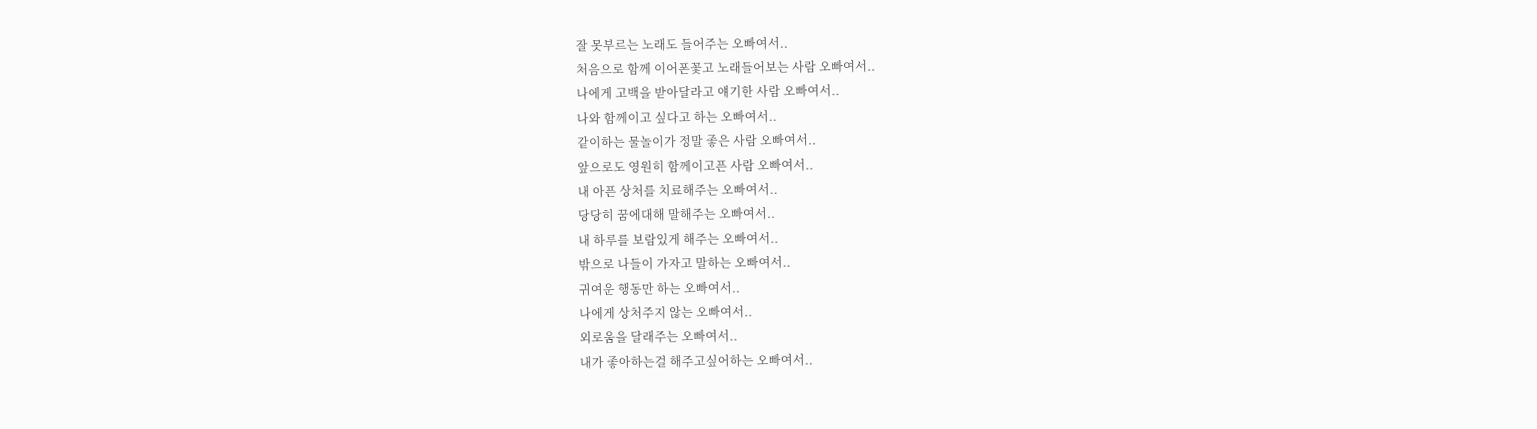잘 못부르는 노래도 들어주는 오빠여서..
처음으로 함께 이어폰꽃고 노래들어보는 사람 오빠여서..
나에게 고백을 받아달라고 얘기한 사람 오빠여서..
나와 함께이고 싶다고 하는 오빠여서..
같이하는 물놀이가 정말 좋은 사람 오빠여서..
앞으로도 영원히 함께이고픈 사람 오빠여서..
내 아픈 상처를 치료해주는 오빠여서..
당당히 꿈에대해 말해주는 오빠여서..
내 하루를 보람있게 해주는 오빠여서..
밖으로 나들이 가자고 말하는 오빠여서..
귀여운 행동만 하는 오빠여서..
나에게 상처주지 않는 오빠여서..
외로움을 달래주는 오빠여서..
내가 좋아하는걸 해주고싶어하는 오빠여서..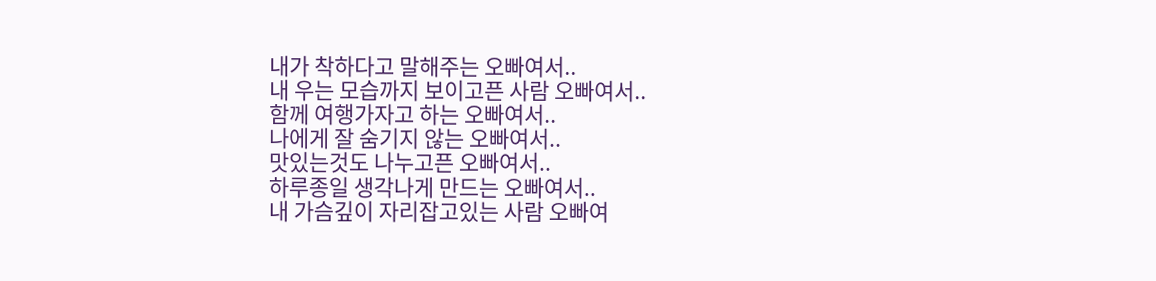내가 착하다고 말해주는 오빠여서..
내 우는 모습까지 보이고픈 사람 오빠여서..
함께 여행가자고 하는 오빠여서..
나에게 잘 숨기지 않는 오빠여서..
맛있는것도 나누고픈 오빠여서..
하루종일 생각나게 만드는 오빠여서..
내 가슴깊이 자리잡고있는 사람 오빠여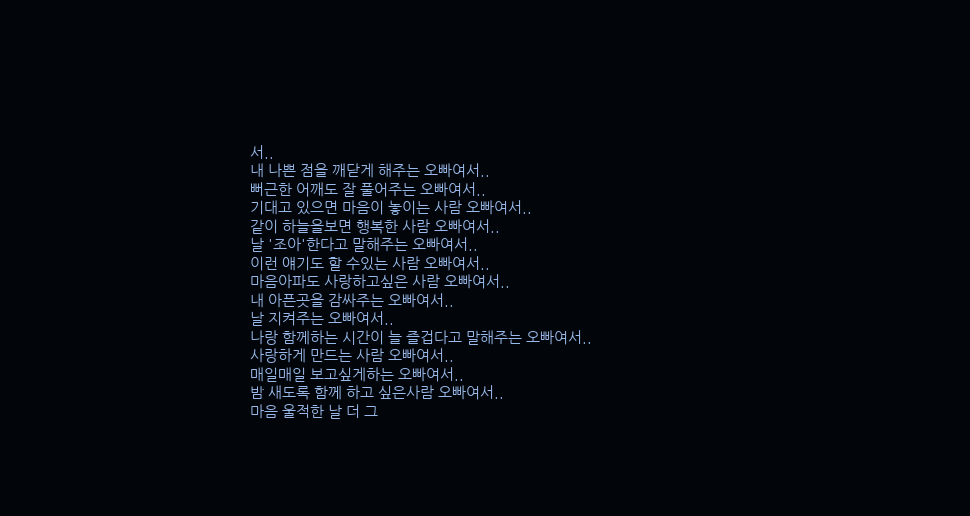서..
내 나쁜 점을 깨닫게 해주는 오빠여서..
뻐근한 어깨도 잘 풀어주는 오빠여서..
기대고 있으면 마음이 놓이는 사람 오빠여서..
같이 하늘을보면 행복한 사람 오빠여서..
날 '조아'한다고 말해주는 오빠여서..
이런 얘기도 할 수있는 사람 오빠여서..
마음아파도 사랑하고싶은 사람 오빠여서..
내 아픈곳을 감싸주는 오빠여서..
날 지켜주는 오빠여서..
나랑 함께하는 시간이 늘 즐겁다고 말해주는 오빠여서..
사랑하게 만드는 사람 오빠여서..
매일매일 보고싶게하는 오빠여서..
밤 새도록 함께 하고 싶은사람 오빠여서..
마음 울적한 날 더 그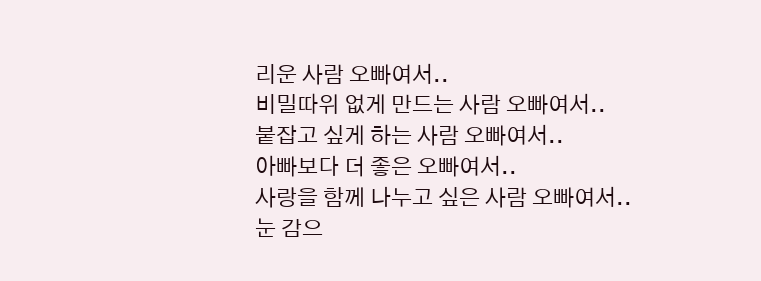리운 사람 오빠여서..
비밀따위 없게 만드는 사람 오빠여서..
붙잡고 싶게 하는 사람 오빠여서..
아빠보다 더 좋은 오빠여서..
사랑을 함께 나누고 싶은 사람 오빠여서..
눈 감으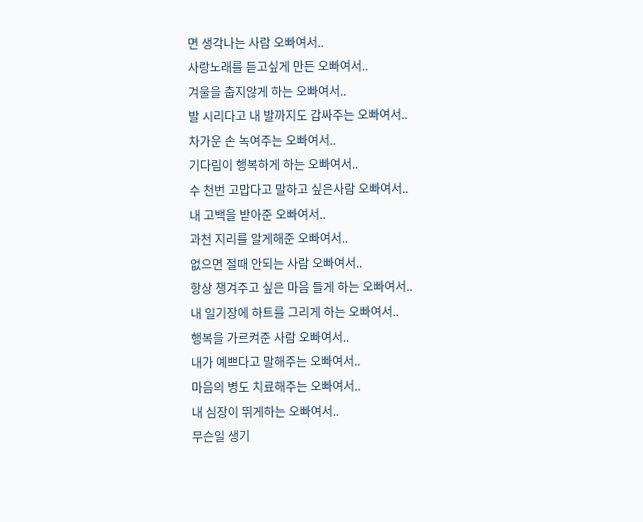면 생각나는 사람 오빠여서..
사랑노래를 듣고싶게 만든 오빠여서..
겨울을 춥지않게 하는 오빠여서..
발 시리다고 내 발까지도 갑싸주는 오빠여서..
차가운 손 녹여주는 오빠여서..
기다림이 행복하게 하는 오빠여서..
수 천번 고맙다고 말하고 싶은사람 오빠여서..
내 고백을 받아준 오빠여서..
과천 지리를 알게해준 오빠여서..
없으면 절때 안되는 사람 오빠여서..
항상 챙겨주고 싶은 마음 들게 하는 오빠여서..
내 일기장에 하트를 그리게 하는 오빠여서..
행복을 가르켜준 사람 오빠여서..
내가 예쁘다고 말해주는 오빠여서..
마음의 병도 치료해주는 오빠여서..
내 심장이 뛰게하는 오빠여서..
무슨일 생기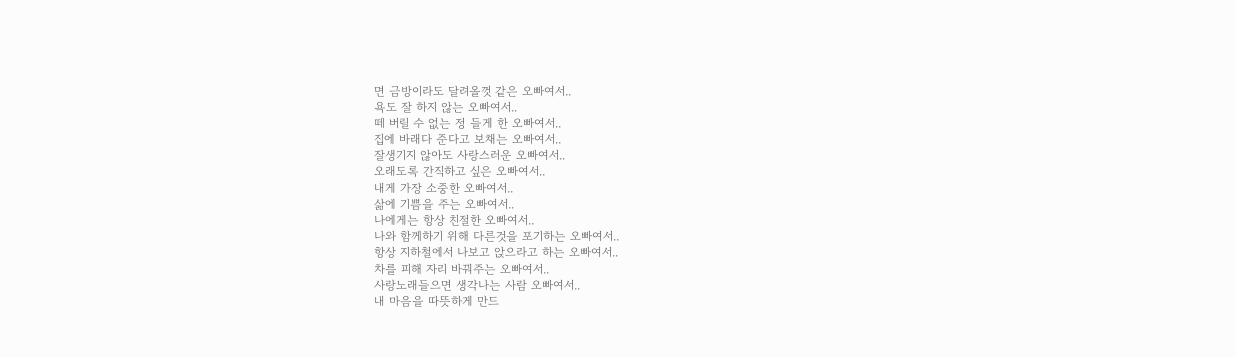면 금방이라도 달려올껏 같은 오빠여서..
욕도 잘 하지 않는 오빠여서..
떼 버릴 수 없는 정 들게 한 오빠여서..
집에 바래다 준다고 보채는 오빠여서..
잘생기지 않아도 사랑스러운 오빠여서..
오래도록 간직하고 싶은 오빠여서..
내게 가장 소중한 오빠여서..
삶에 기쁨을 주는 오빠여서..
나에게는 항상 친절한 오빠여서..
나와 함께하기 위해 다른것을 포기하는 오빠여서..
항상 지하철에서 나보고 앉으라고 하는 오빠여서..
차를 피해 자리 바꿔주는 오빠여서..
사랑노래들으면 생각나는 사람 오빠여서..
내 마음을 따뜻하게 만드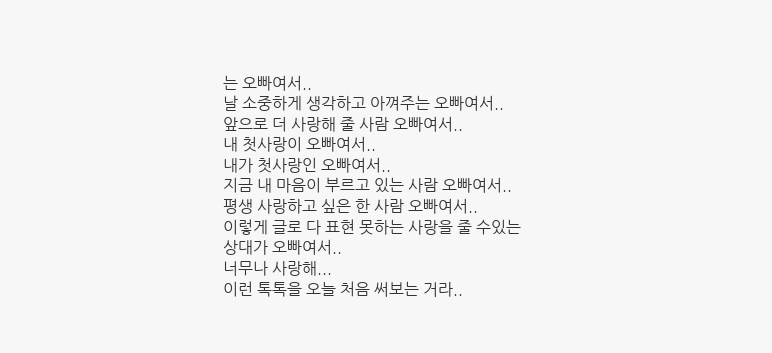는 오빠여서..
날 소중하게 생각하고 아껴주는 오빠여서..
앞으로 더 사랑해 줄 사람 오빠여서..
내 첫사랑이 오빠여서..
내가 첫사랑인 오빠여서..
지금 내 마음이 부르고 있는 사람 오빠여서..
평생 사랑하고 싶은 한 사람 오빠여서..
이렇게 글로 다 표현 못하는 사랑을 줄 수있는 상대가 오빠여서..
너무나 사랑해...
이런 톡톡을 오늘 처음 써보는 거라..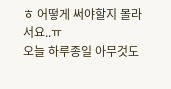ㅎ 어떻게 써야할지 몰라서요..ㅠ
오늘 하루종일 아무것도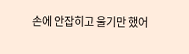손에 안잡히고 울기만 했어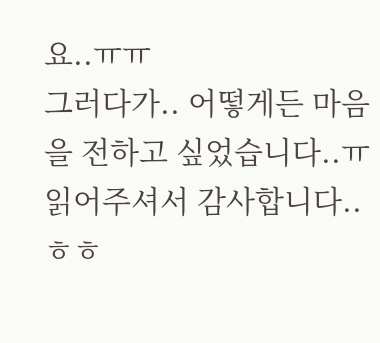요..ㅠㅠ
그러다가.. 어떻게든 마음을 전하고 싶었습니다..ㅠ
읽어주셔서 감사합니다..ㅎㅎ